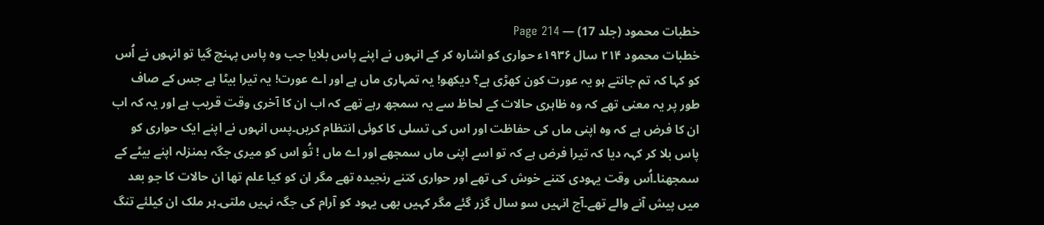خطبات محمود (جلد 17) — Page 214
خطبات محمود ۲۱۴ سال ۱۹۳۶ء حواری کو اشارہ کر کے انہوں نے اپنے پاس بلایا جب وہ پاس پہنچ گیا تو انہوں نے اُس کو کہا کہ تم جانتے ہو یہ عورت کون کھڑی ہے؟ دیکھو! یہ تمہاری ماں ہے اور اے عورت! یہ تیرا بیٹا ہے جس کے صاف طور پر یہ معنی تھے کہ وہ ظاہری حالات کے لحاظ سے یہ سمجھ رہے تھے کہ اب ان کا آخری وقت قریب ہے اور یہ کہ اب ان کا فرض ہے کہ وہ اپنی ماں کی حفاظت اور اس کی تسلی کا کوئی انتظام کریں۔پس انہوں نے اپنے ایک حواری کو پاس بلا کر کہہ دیا کہ تیرا فرض ہے کہ تو اسے اپنی ماں سمجھے اور اے ماں ! تُو اس کو میری جگہ بمنزلہ اپنے بیٹے کے سمجھنا۔اُس وقت یہودی کتنے خوش کی تھے اور حواری کتنے رنجیدہ تھے مگر ان کو کیا علم تھا ان حالات کا جو بعد میں پیش آنے والے تھے۔آج انہیں سو سال گزر گئے مگر کہیں بھی یہود کو آرام کی جگہ نہیں ملتی۔ہر ملک ان کیلئے تنگ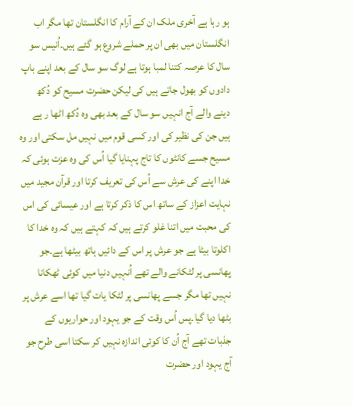ہو رہا ہے آخری ملک ان کے آرام کا انگلستان تھا مگر اب انگلستان میں بھی ان پر حملے شروع ہو گئے ہیں۔اُنیس سو سال کا عرصہ کتنا لمبا ہوتا ہے لوگ سو سال کے بعد اپنے باپ دادوں کو بھول جاتے ہیں کی لیکن حضرت مسیح کو دُکھ دینے والے آج انہیں سو سال کے بعد بھی وہ دُکھ اٹھا ر ہے ہیں جن کی نظیر کی اور کسی قوم میں نہیں مل سکتی اور وہ مسیح جسے کانٹوں کا تاج پہنایا گیا اُس کی وہ عزت ہوئی کہ خدا اپنے کی عرش سے اُس کی تعریف کرتا اور قرآن مجید میں نہایت اعزاز کے ساتھ اس کا ذکر کرتا ہے اور عیسائی کی اس کی محبت میں اتنا غلو کرتے ہیں کہ کہتے ہیں کہ وہ خدا کا اکلوتا بیٹا ہے جو عرش پر اس کے دائیں ہاتھ بیٹھا ہے۔جو پھانسی پر لٹکانے والے تھے اُنہیں دنیا میں کوئی ٹھکانا نہیں تھا مگر جسے پھانسی پر لٹکا یات گیا تھا اسے عرش پر بٹھا دیا گیا۔پس اُس وقت کے جو یہود اور حواریوں کے جذبات تھے آج اُن کا کوئی اندازہ نہیں کر سکتا اسی طرح جو آج یہود اور حضرت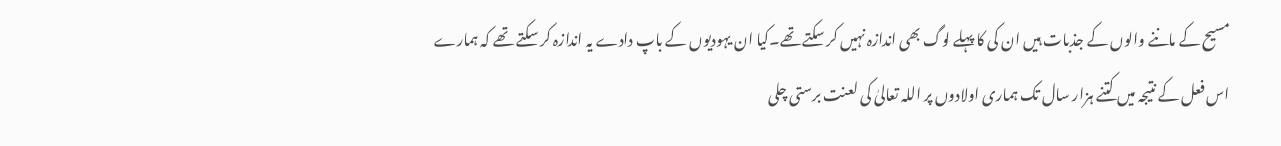مسیح کے ماننے والوں کے جذبات ہیں ان کی کا پہلے لوگ بھی اندازہ نہیں کر سکتے تھے۔کیا ان یہودیوں کے باپ دادے یہ اندازہ کر سکتے تھے کہ ہمارے اس فعل کے نتیجہ میں کتنے ہزار سال تک ہماری اولادوں پر اللہ تعالیٰ کی لعنت برستی چلی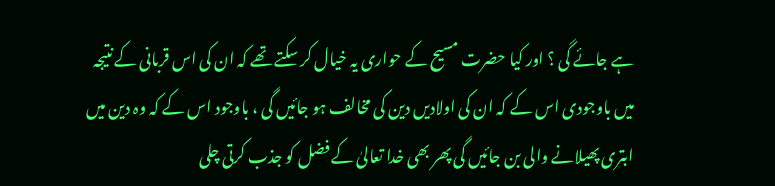ہے جائے گی ؟ اور کیا حضرت مسیح کے حواری یہ خیال کر سکتے تھے کہ ان کی اس قربانی کے نتیجہ میں باوجودی اس کے کہ ان کی اولادیں دین کی مخالف ہو جائیں گی ، باوجود اس کے کہ وہ دین میں ابتری پھیلانے والی بن جائیں گی پھر بھی خدا تعالیٰ کے فضل کو جذب کرتی چلی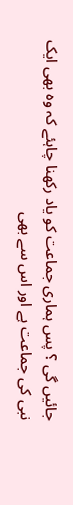جائیں گی ؟ پس ہماری جماعت کو یاد رکھنا چاہئے کہ وہ بھی ایک نبی کی جماعت ہے اور اس سے بھی